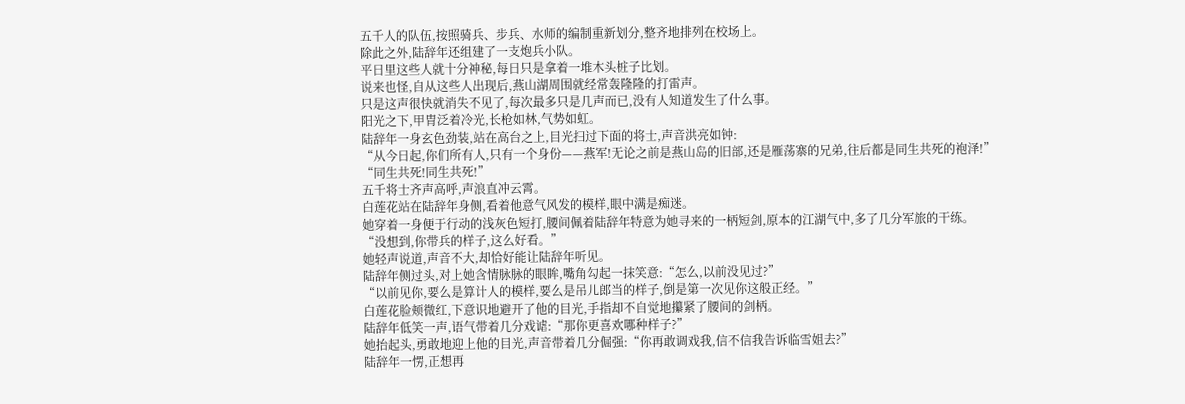五千人的队伍,按照骑兵、步兵、水师的编制重新划分,整齐地排列在校场上。
除此之外,陆辞年还组建了一支炮兵小队。
平日里这些人就十分神秘,每日只是拿着一堆木头桩子比划。
说来也怪,自从这些人出现后,燕山湖周围就经常轰隆隆的打雷声。
只是这声很快就消失不见了,每次最多只是几声而已,没有人知道发生了什么事。
阳光之下,甲胄泛着冷光,长枪如林,气势如虹。
陆辞年一身玄色劲装,站在高台之上,目光扫过下面的将士,声音洪亮如钟:
“从今日起,你们所有人,只有一个身份——燕军!无论之前是燕山岛的旧部,还是雁荡寨的兄弟,往后都是同生共死的袍泽!”
“同生共死!同生共死!”
五千将士齐声高呼,声浪直冲云霄。
白莲花站在陆辞年身侧,看着他意气风发的模样,眼中满是痴迷。
她穿着一身便于行动的浅灰色短打,腰间佩着陆辞年特意为她寻来的一柄短剑,原本的江湖气中,多了几分军旅的干练。
“没想到,你带兵的样子,这么好看。”
她轻声说道,声音不大,却恰好能让陆辞年听见。
陆辞年侧过头,对上她含情脉脉的眼眸,嘴角勾起一抹笑意:“怎么,以前没见过?”
“以前见你,要么是算计人的模样,要么是吊儿郎当的样子,倒是第一次见你这般正经。”
白莲花脸颊微红,下意识地避开了他的目光,手指却不自觉地攥紧了腰间的剑柄。
陆辞年低笑一声,语气带着几分戏谑:“那你更喜欢哪种样子?”
她抬起头,勇敢地迎上他的目光,声音带着几分倔强:“你再敢调戏我,信不信我告诉临雪姐去?”
陆辞年一愣,正想再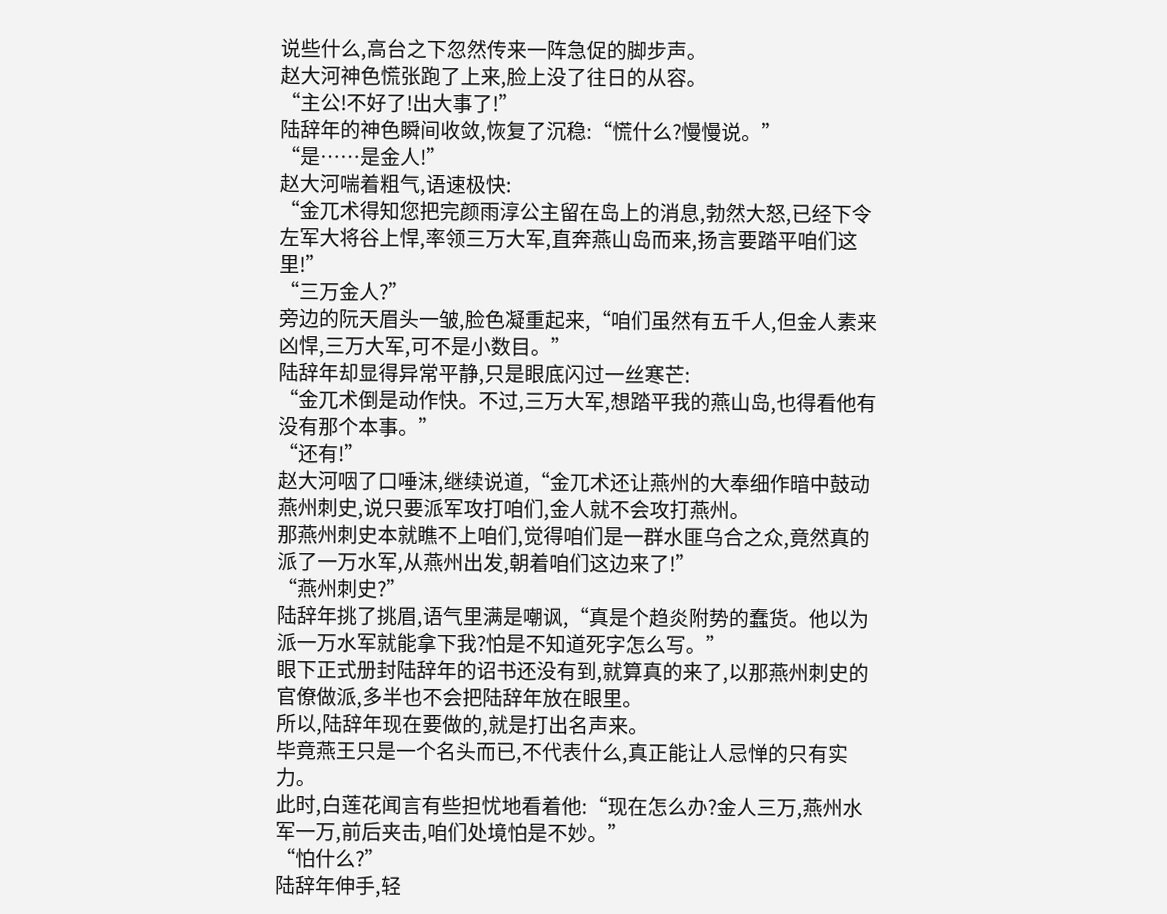说些什么,高台之下忽然传来一阵急促的脚步声。
赵大河神色慌张跑了上来,脸上没了往日的从容。
“主公!不好了!出大事了!”
陆辞年的神色瞬间收敛,恢复了沉稳:“慌什么?慢慢说。”
“是……是金人!”
赵大河喘着粗气,语速极快:
“金兀术得知您把完颜雨淳公主留在岛上的消息,勃然大怒,已经下令左军大将谷上悍,率领三万大军,直奔燕山岛而来,扬言要踏平咱们这里!”
“三万金人?”
旁边的阮天眉头一皱,脸色凝重起来,“咱们虽然有五千人,但金人素来凶悍,三万大军,可不是小数目。”
陆辞年却显得异常平静,只是眼底闪过一丝寒芒:
“金兀术倒是动作快。不过,三万大军,想踏平我的燕山岛,也得看他有没有那个本事。”
“还有!”
赵大河咽了口唾沫,继续说道,“金兀术还让燕州的大奉细作暗中鼓动燕州刺史,说只要派军攻打咱们,金人就不会攻打燕州。
那燕州刺史本就瞧不上咱们,觉得咱们是一群水匪乌合之众,竟然真的派了一万水军,从燕州出发,朝着咱们这边来了!”
“燕州刺史?”
陆辞年挑了挑眉,语气里满是嘲讽,“真是个趋炎附势的蠢货。他以为派一万水军就能拿下我?怕是不知道死字怎么写。”
眼下正式册封陆辞年的诏书还没有到,就算真的来了,以那燕州刺史的官僚做派,多半也不会把陆辞年放在眼里。
所以,陆辞年现在要做的,就是打出名声来。
毕竟燕王只是一个名头而已,不代表什么,真正能让人忌惮的只有实力。
此时,白莲花闻言有些担忧地看着他:“现在怎么办?金人三万,燕州水军一万,前后夹击,咱们处境怕是不妙。”
“怕什么?”
陆辞年伸手,轻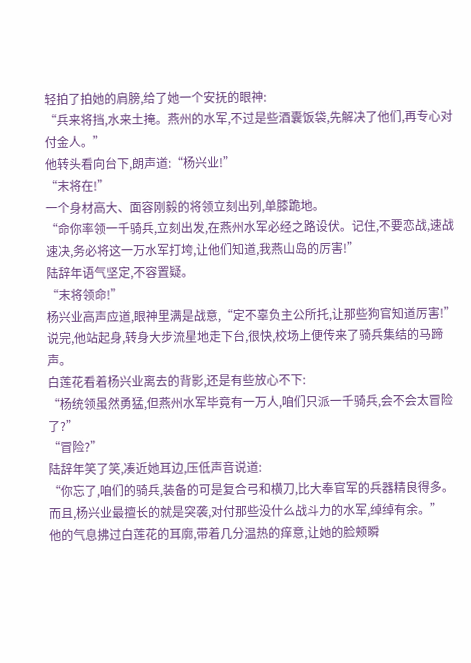轻拍了拍她的肩膀,给了她一个安抚的眼神:
“兵来将挡,水来土掩。燕州的水军,不过是些酒囊饭袋,先解决了他们,再专心对付金人。”
他转头看向台下,朗声道:“杨兴业!”
“末将在!”
一个身材高大、面容刚毅的将领立刻出列,单膝跪地。
“命你率领一千骑兵,立刻出发,在燕州水军必经之路设伏。记住,不要恋战,速战速决,务必将这一万水军打垮,让他们知道,我燕山岛的厉害!”
陆辞年语气坚定,不容置疑。
“末将领命!”
杨兴业高声应道,眼神里满是战意,“定不辜负主公所托,让那些狗官知道厉害!”
说完,他站起身,转身大步流星地走下台,很快,校场上便传来了骑兵集结的马蹄声。
白莲花看着杨兴业离去的背影,还是有些放心不下:
“杨统领虽然勇猛,但燕州水军毕竟有一万人,咱们只派一千骑兵,会不会太冒险了?”
“冒险?”
陆辞年笑了笑,凑近她耳边,压低声音说道:
“你忘了,咱们的骑兵,装备的可是复合弓和横刀,比大奉官军的兵器精良得多。而且,杨兴业最擅长的就是突袭,对付那些没什么战斗力的水军,绰绰有余。”
他的气息拂过白莲花的耳廓,带着几分温热的痒意,让她的脸颊瞬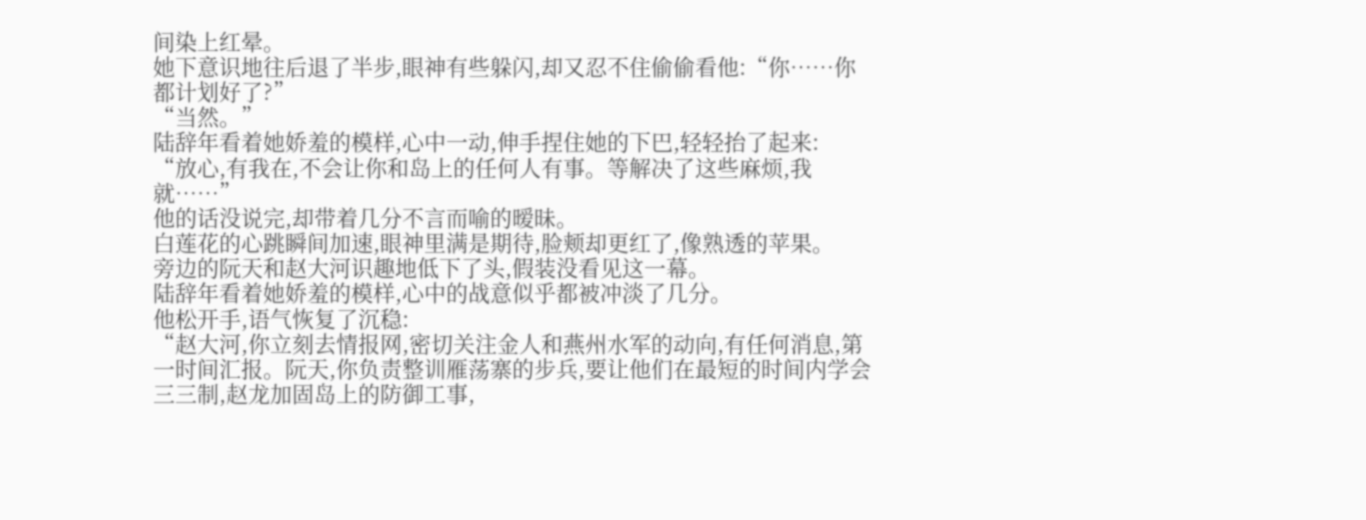间染上红晕。
她下意识地往后退了半步,眼神有些躲闪,却又忍不住偷偷看他:“你……你都计划好了?”
“当然。”
陆辞年看着她娇羞的模样,心中一动,伸手捏住她的下巴,轻轻抬了起来:
“放心,有我在,不会让你和岛上的任何人有事。等解决了这些麻烦,我就……”
他的话没说完,却带着几分不言而喻的暧昧。
白莲花的心跳瞬间加速,眼神里满是期待,脸颊却更红了,像熟透的苹果。
旁边的阮天和赵大河识趣地低下了头,假装没看见这一幕。
陆辞年看着她娇羞的模样,心中的战意似乎都被冲淡了几分。
他松开手,语气恢复了沉稳:
“赵大河,你立刻去情报网,密切关注金人和燕州水军的动向,有任何消息,第一时间汇报。阮天,你负责整训雁荡寨的步兵,要让他们在最短的时间内学会三三制,赵龙加固岛上的防御工事,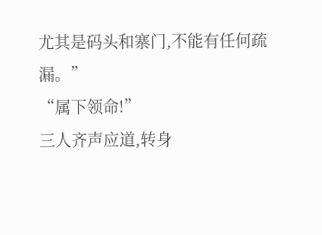尤其是码头和寨门,不能有任何疏漏。”
“属下领命!”
三人齐声应道,转身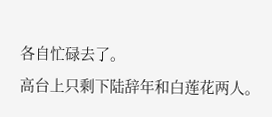各自忙碌去了。
高台上只剩下陆辞年和白莲花两人。